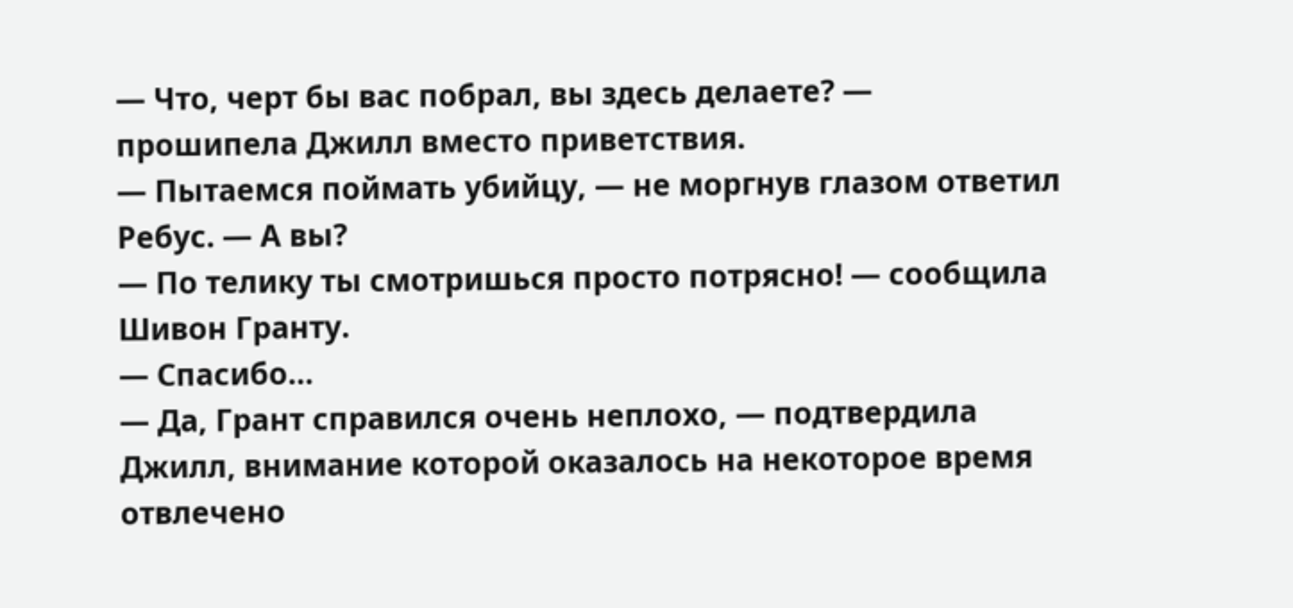— Что, черт бы вас побрал, вы здесь делаете? — прошипела Джилл вместо приветствия.
— Пытаемся поймать убийцу, — не моргнув глазом ответил Ребус. — А вы?
— По телику ты смотришься просто потрясно! — сообщила Шивон Гранту.
— Спасибо…
— Да, Грант справился очень неплохо, — подтвердила Джилл, внимание которой оказалось на некоторое время отвлечено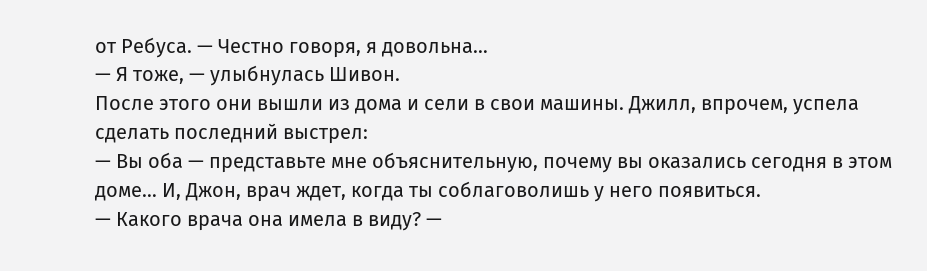от Ребуса. — Честно говоря, я довольна…
— Я тоже, — улыбнулась Шивон.
После этого они вышли из дома и сели в свои машины. Джилл, впрочем, успела сделать последний выстрел:
— Вы оба — представьте мне объяснительную, почему вы оказались сегодня в этом доме… И, Джон, врач ждет, когда ты соблаговолишь у него появиться.
— Какого врача она имела в виду? —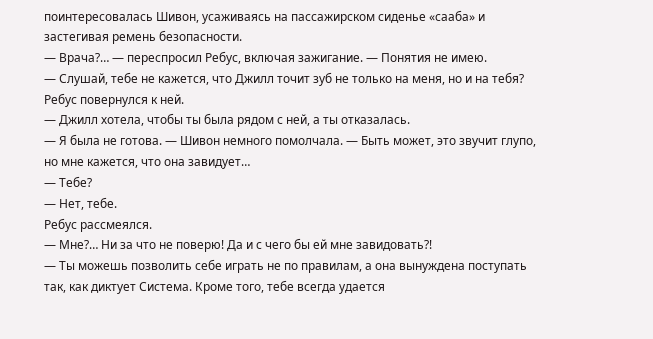поинтересовалась Шивон, усаживаясь на пассажирском сиденье «сааба» и застегивая ремень безопасности.
— Врача?… — переспросил Ребус, включая зажигание. — Понятия не имею.
— Слушай, тебе не кажется, что Джилл точит зуб не только на меня, но и на тебя?
Ребус повернулся к ней.
— Джилл хотела, чтобы ты была рядом с ней, а ты отказалась.
— Я была не готова. — Шивон немного помолчала. — Быть может, это звучит глупо, но мне кажется, что она завидует…
— Тебе?
— Нет, тебе.
Ребус рассмеялся.
— Мне?… Ни за что не поверю! Да и с чего бы ей мне завидовать?!
— Ты можешь позволить себе играть не по правилам, а она вынуждена поступать так, как диктует Система. Кроме того, тебе всегда удается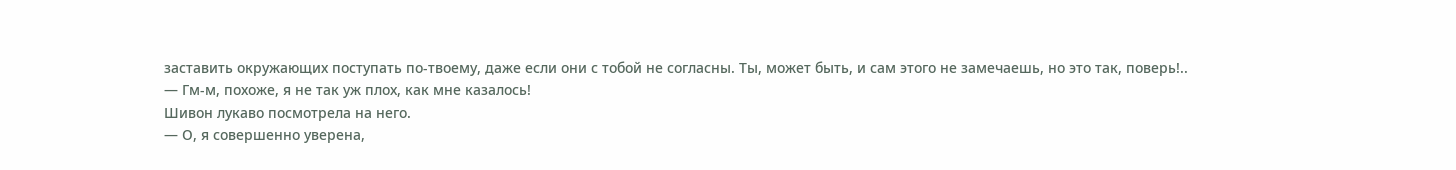заставить окружающих поступать по-твоему, даже если они с тобой не согласны. Ты, может быть, и сам этого не замечаешь, но это так, поверь!..
— Гм-м, похоже, я не так уж плох, как мне казалось!
Шивон лукаво посмотрела на него.
— О, я совершенно уверена,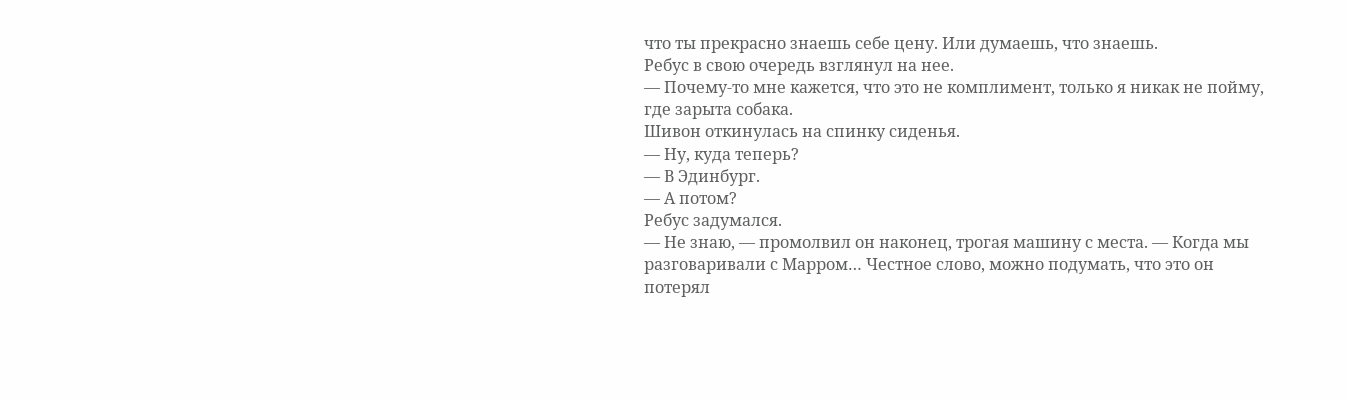что ты прекрасно знаешь себе цену. Или думаешь, что знаешь.
Ребус в свою очередь взглянул на нее.
— Почему-то мне кажется, что это не комплимент, только я никак не пойму, где зарыта собака.
Шивон откинулась на спинку сиденья.
— Ну, куда теперь?
— В Эдинбург.
— А потом?
Ребус задумался.
— Не знаю, — промолвил он наконец, трогая машину с места. — Когда мы разговаривали с Марром… Честное слово, можно подумать, что это он потерял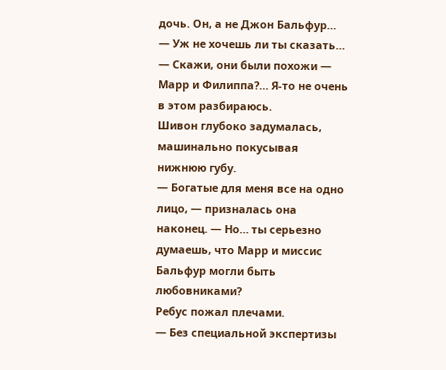дочь. Он, а не Джон Бальфур…
— Уж не хочешь ли ты сказать…
— Скажи, они были похожи — Марр и Филиппа?… Я-то не очень в этом разбираюсь.
Шивон глубоко задумалась, машинально покусывая нижнюю губу.
— Богатые для меня все на одно лицо, — призналась она наконец. — Но… ты серьезно думаешь, что Марр и миссис Бальфур могли быть любовниками?
Ребус пожал плечами.
— Без специальной экспертизы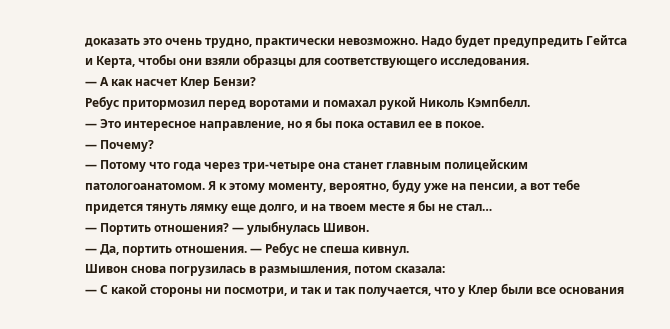доказать это очень трудно, практически невозможно. Надо будет предупредить Гейтса и Керта, чтобы они взяли образцы для соответствующего исследования.
— А как насчет Клер Бензи?
Ребус притормозил перед воротами и помахал рукой Николь Кэмпбелл.
— Это интересное направление, но я бы пока оставил ее в покое.
— Почему?
— Потому что года через три-четыре она станет главным полицейским патологоанатомом. Я к этому моменту, вероятно, буду уже на пенсии, а вот тебе придется тянуть лямку еще долго, и на твоем месте я бы не стал…
— Портить отношения? — улыбнулась Шивон.
— Да, портить отношения. — Ребус не спеша кивнул.
Шивон снова погрузилась в размышления, потом сказала:
— С какой стороны ни посмотри, и так и так получается, что у Клер были все основания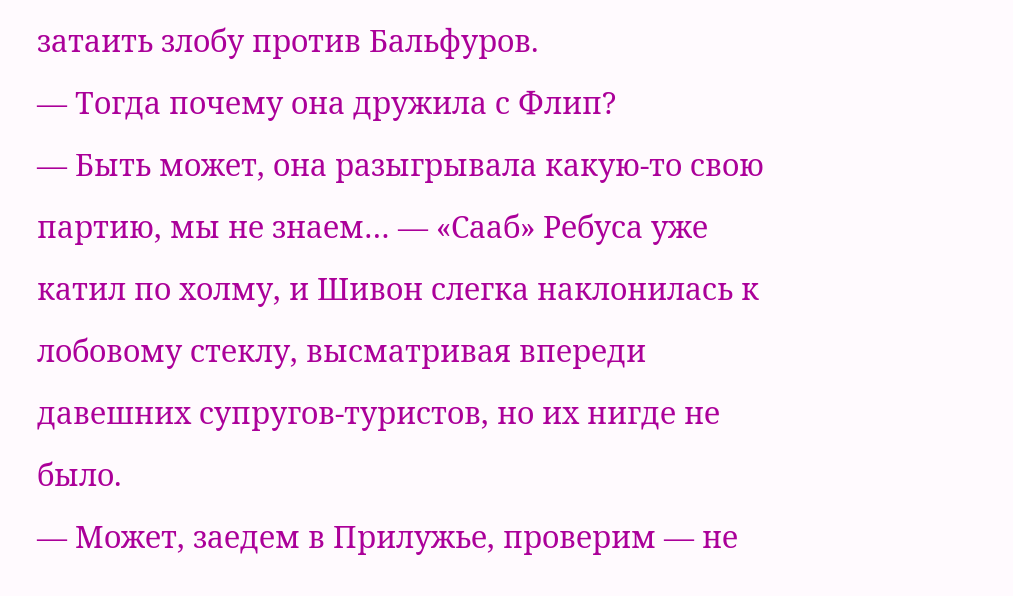затаить злобу против Бальфуров.
— Тогда почему она дружила с Флип?
— Быть может, она разыгрывала какую-то свою партию, мы не знаем… — «Сааб» Ребуса уже катил по холму, и Шивон слегка наклонилась к лобовому стеклу, высматривая впереди давешних супругов-туристов, но их нигде не было.
— Может, заедем в Прилужье, проверим — не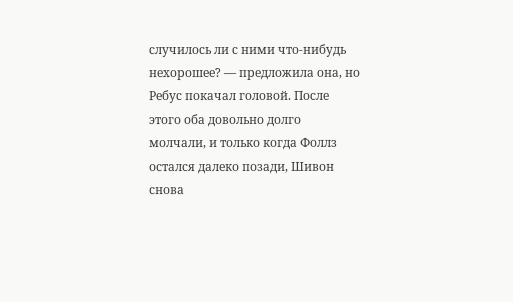случилось ли с ними что-нибудь нехорошее? — предложила она, но Ребус покачал головой. После этого оба довольно долго молчали, и только когда Фоллз остался далеко позади, Шивон снова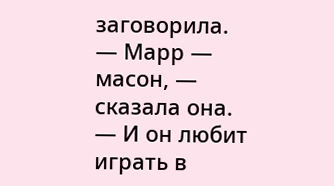заговорила.
— Марр — масон, — сказала она. — И он любит играть в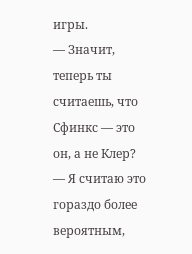игры.
— Значит, теперь ты считаешь, что Сфинкс — это он, а не Клер?
— Я считаю это гораздо более вероятным,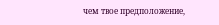чем твое предположение,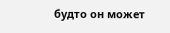будто он может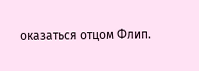оказаться отцом Флип.